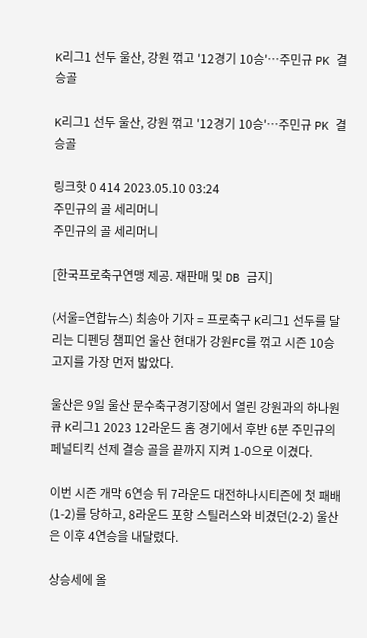K리그1 선두 울산, 강원 꺾고 '12경기 10승'…주민규 PK 결승골

K리그1 선두 울산, 강원 꺾고 '12경기 10승'…주민규 PK 결승골

링크핫 0 414 2023.05.10 03:24
주민규의 골 세리머니
주민규의 골 세리머니

[한국프로축구연맹 제공. 재판매 및 DB 금지]

(서울=연합뉴스) 최송아 기자 = 프로축구 K리그1 선두를 달리는 디펜딩 챔피언 울산 현대가 강원FC를 꺾고 시즌 10승 고지를 가장 먼저 밟았다.

울산은 9일 울산 문수축구경기장에서 열린 강원과의 하나원큐 K리그1 2023 12라운드 홈 경기에서 후반 6분 주민규의 페널티킥 선제 결승 골을 끝까지 지켜 1-0으로 이겼다.

이번 시즌 개막 6연승 뒤 7라운드 대전하나시티즌에 첫 패배(1-2)를 당하고, 8라운드 포항 스틸러스와 비겼던(2-2) 울산은 이후 4연승을 내달렸다.

상승세에 올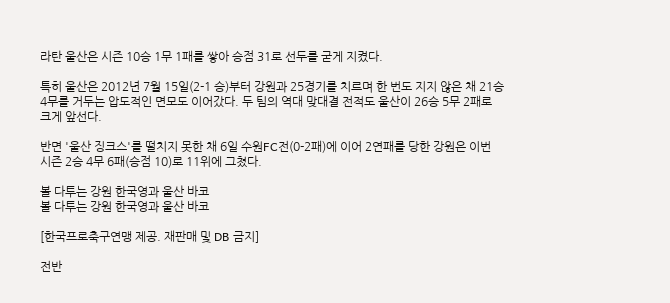라탄 울산은 시즌 10승 1무 1패를 쌓아 승점 31로 선두를 굳게 지켰다.

특히 울산은 2012년 7월 15일(2-1 승)부터 강원과 25경기를 치르며 한 번도 지지 않은 채 21승 4무를 거두는 압도적인 면모도 이어갔다. 두 팀의 역대 맞대결 전적도 울산이 26승 5무 2패로 크게 앞선다.

반면 '울산 징크스'를 떨치지 못한 채 6일 수원FC전(0-2패)에 이어 2연패를 당한 강원은 이번 시즌 2승 4무 6패(승점 10)로 11위에 그쳤다.

볼 다투는 강원 한국영과 울산 바코
볼 다투는 강원 한국영과 울산 바코

[한국프로축구연맹 제공. 재판매 및 DB 금지]

전반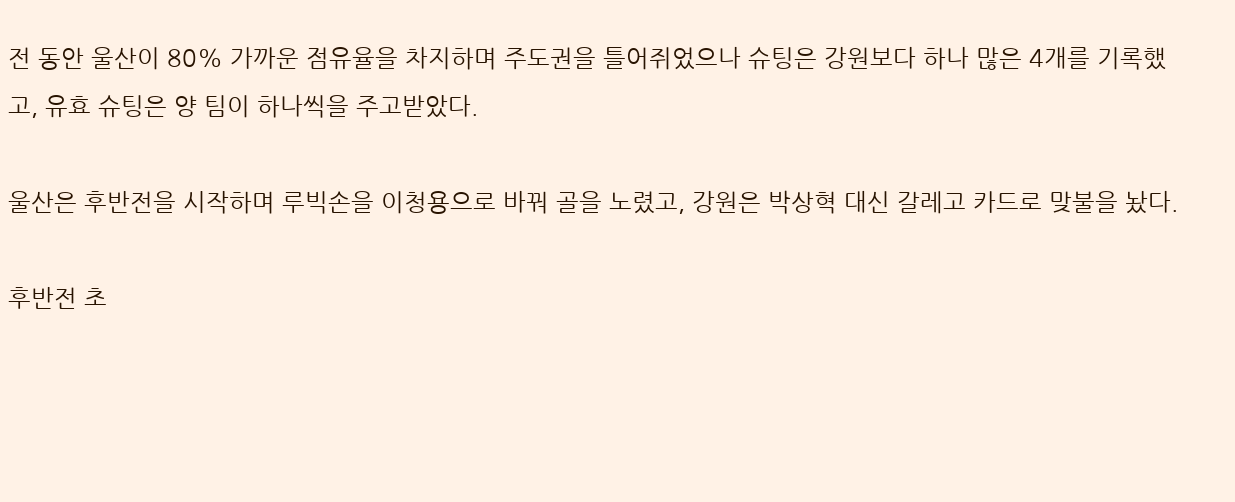전 동안 울산이 80% 가까운 점유율을 차지하며 주도권을 틀어쥐었으나 슈팅은 강원보다 하나 많은 4개를 기록했고, 유효 슈팅은 양 팀이 하나씩을 주고받았다.

울산은 후반전을 시작하며 루빅손을 이청용으로 바꿔 골을 노렸고, 강원은 박상혁 대신 갈레고 카드로 맞불을 놨다.

후반전 초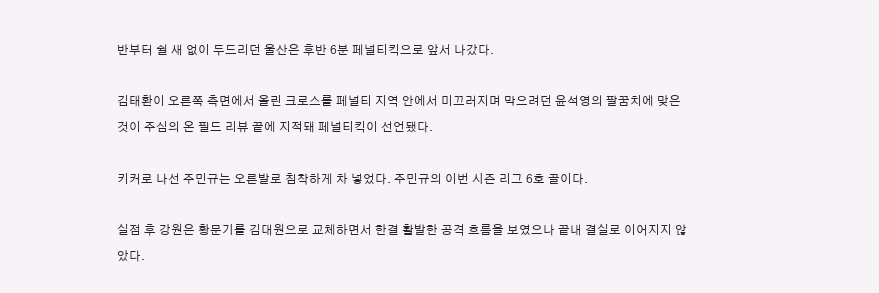반부터 쉴 새 없이 두드리던 울산은 후반 6분 페널티킥으로 앞서 나갔다.

김태환이 오른쪽 측면에서 올린 크로스를 페널티 지역 안에서 미끄러지며 막으려던 윤석영의 팔꿈치에 맞은 것이 주심의 온 필드 리뷰 끝에 지적돼 페널티킥이 선언됐다.

키커로 나선 주민규는 오른발로 침착하게 차 넣었다. 주민규의 이번 시즌 리그 6호 골이다.

실점 후 강원은 황문기를 김대원으로 교체하면서 한결 활발한 공격 흐름을 보였으나 끝내 결실로 이어지지 않았다.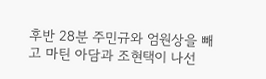후반 28분 주민규와 엄원상을 빼고 마틴 아담과 조현택이 나선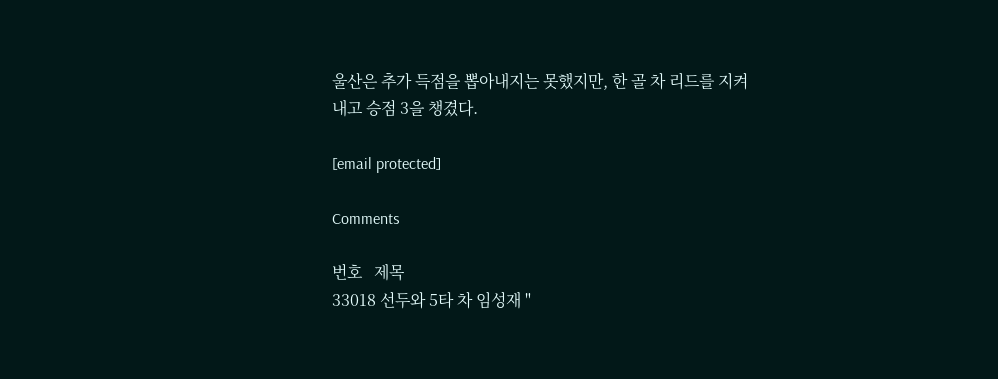울산은 추가 득점을 뽑아내지는 못했지만, 한 골 차 리드를 지켜내고 승점 3을 챙겼다.

[email protected]

Comments

번호   제목
33018 선두와 5타 차 임성재 "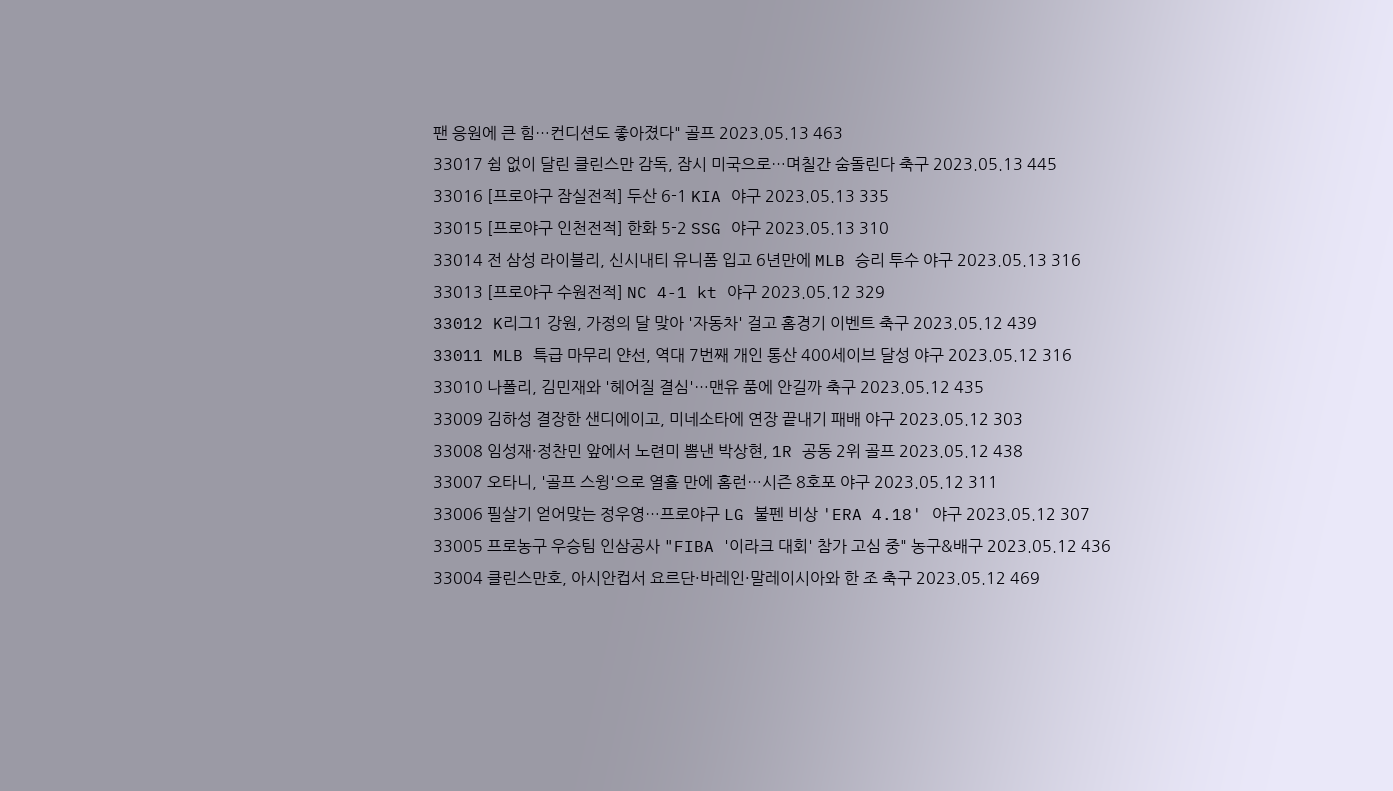팬 응원에 큰 힘…컨디션도 좋아졌다" 골프 2023.05.13 463
33017 쉼 없이 달린 클린스만 감독, 잠시 미국으로…며칠간 숨돌린다 축구 2023.05.13 445
33016 [프로야구 잠실전적] 두산 6-1 KIA 야구 2023.05.13 335
33015 [프로야구 인천전적] 한화 5-2 SSG 야구 2023.05.13 310
33014 전 삼성 라이블리, 신시내티 유니폼 입고 6년만에 MLB 승리 투수 야구 2023.05.13 316
33013 [프로야구 수원전적] NC 4-1 kt 야구 2023.05.12 329
33012 K리그1 강원, 가정의 달 맞아 '자동차' 걸고 홈경기 이벤트 축구 2023.05.12 439
33011 MLB 특급 마무리 얀선, 역대 7번째 개인 통산 400세이브 달성 야구 2023.05.12 316
33010 나폴리, 김민재와 '헤어질 결심'…맨유 품에 안길까 축구 2023.05.12 435
33009 김하성 결장한 샌디에이고, 미네소타에 연장 끝내기 패배 야구 2023.05.12 303
33008 임성재·정찬민 앞에서 노련미 뽐낸 박상현, 1R 공동 2위 골프 2023.05.12 438
33007 오타니, '골프 스윙'으로 열흘 만에 홈런…시즌 8호포 야구 2023.05.12 311
33006 필살기 얻어맞는 정우영…프로야구 LG 불펜 비상 'ERA 4.18' 야구 2023.05.12 307
33005 프로농구 우승팀 인삼공사 "FIBA '이라크 대회' 참가 고심 중" 농구&배구 2023.05.12 436
33004 클린스만호, 아시안컵서 요르단·바레인·말레이시아와 한 조 축구 2023.05.12 469